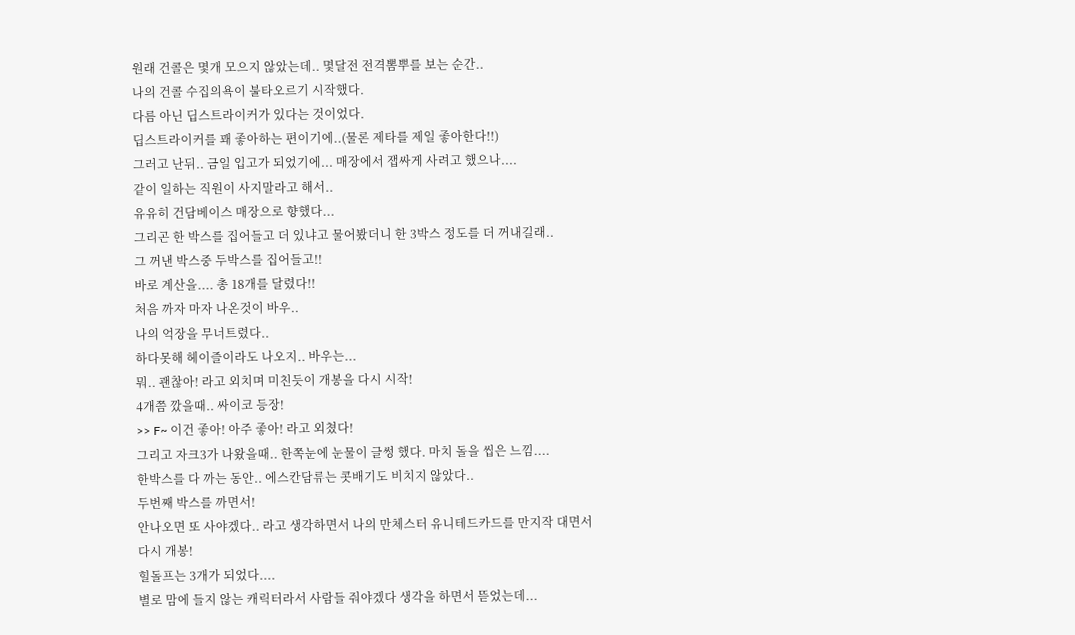원래 건콜은 몇개 모으지 않았는데.. 몇달전 전격뽐뿌를 보는 순간..
나의 건콜 수집의욕이 불타오르기 시작했다.
다름 아닌 딥스트라이커가 있다는 것이었다.
딥스트라이커를 꽤 좋아하는 편이기에..(물론 제타를 제일 좋아한다!!)
그러고 난뒤.. 금일 입고가 되었기에... 매장에서 잽싸게 사려고 했으나....
같이 일하는 직원이 사지말라고 해서..
유유히 건담베이스 매장으로 향했다...
그리곤 한 박스를 집어들고 더 있냐고 물어봤더니 한 3박스 정도를 더 꺼내길래..
그 꺼낸 박스중 두박스를 집어들고!!
바로 계산을.... 총 18개를 달렸다!!
처음 까자 마자 나온것이 바우..
나의 억장을 무너트렸다..
하다못해 헤이즐이라도 나오지.. 바우는...
뭐.. 괜찮아! 라고 외치며 미친듯이 개봉을 다시 시작!
4개쯤 깠을때.. 싸이코 등장!
>> F~ 이건 좋아! 아주 좋아! 라고 외쳤다!
그리고 자크3가 나왔을때.. 한쪽눈에 눈물이 글썽 했다. 마치 돌을 씹은 느낌....
한박스를 다 까는 동안.. 에스칸담류는 콧배기도 비치지 않았다..
두번째 박스를 까면서!
안나오면 또 사야겠다.. 라고 생각하면서 나의 만체스터 유니테드카드를 만지작 대면서
다시 개봉!
힐돌프는 3개가 되었다....
별로 맘에 들지 않는 캐릭터라서 사람들 줘야겠다 생각을 하면서 뜯었는데...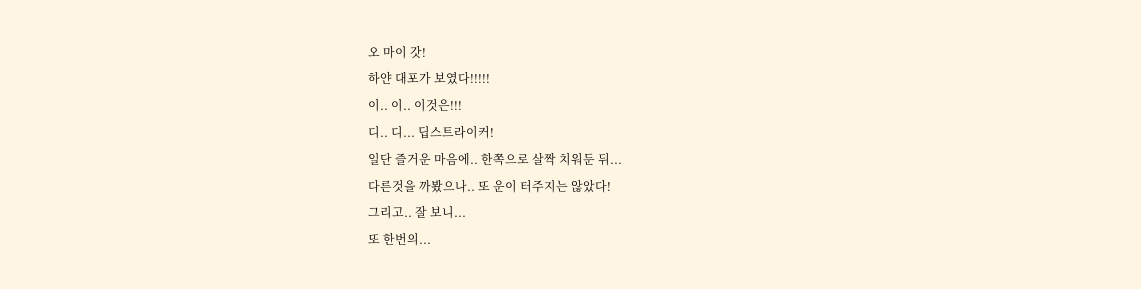오 마이 갓!
하얀 대포가 보였다!!!!!
이.. 이.. 이것은!!!
디.. 디... 딥스트라이커!
일단 즐거운 마음에.. 한쪽으로 살짝 치워둔 뒤...
다른것을 까봤으나.. 또 운이 터주지는 않았다!
그리고.. 잘 보니...
또 한번의...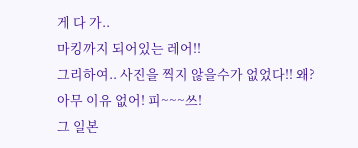게 다 가..
마킹까지 되어있는 레어!!
그리하여.. 사진을 찍지 않을수가 없었다!! 왜? 아무 이유 없어! 피~~~쓰!
그 일본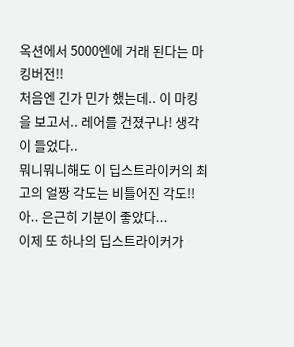옥션에서 5000엔에 거래 된다는 마킹버전!!
처음엔 긴가 민가 했는데.. 이 마킹을 보고서.. 레어를 건졌구나! 생각이 들었다..
뭐니뭐니해도 이 딥스트라이커의 최고의 얼짱 각도는 비틀어진 각도!!
아.. 은근히 기분이 좋았다...
이제 또 하나의 딥스트라이커가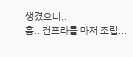생겼으니..
흠.. 건프라를 마저 조립...